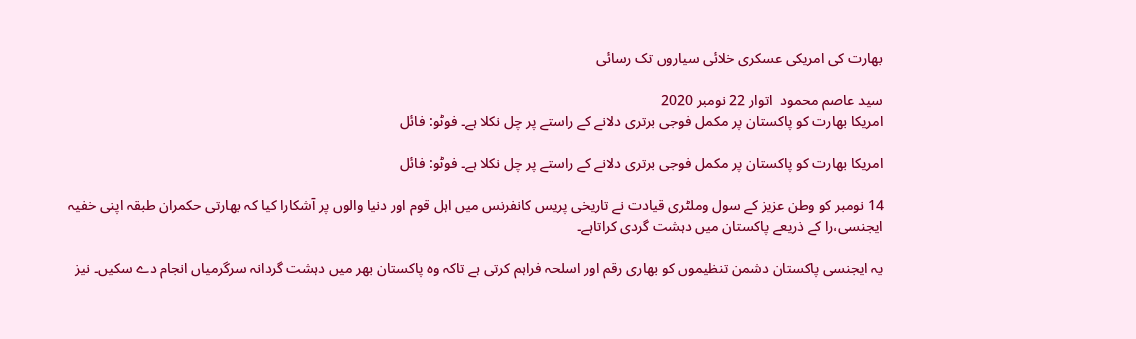بھارت کی امریکی عسکری خلائی سیاروں تک رسائی

سید عاصم محمود  اتوار 22 نومبر 2020
امریکا بھارت کو پاکستان پر مکمل فوجی برتری دلانے کے راستے پر چل نکلا ہے۔ فوٹو: فائل

امریکا بھارت کو پاکستان پر مکمل فوجی برتری دلانے کے راستے پر چل نکلا ہے۔ فوٹو: فائل

14 نومبر کو وطن عزیز کے سول وملٹری قیادت نے تاریخی پریس کانفرنس میں اہل قوم اور دنیا والوں پر آشکارا کیا کہ بھارتی حکمران طبقہ اپنی خفیہ ایجنسی،را کے ذریعے پاکستان میں دہشت گردی کراتاہے۔

یہ ایجنسی پاکستان دشمن تنظیموں کو بھاری رقم اور اسلحہ فراہم کرتی ہے تاکہ وہ پاکستان بھر میں دہشت گردانہ سرگرمیاں انجام دے سکیں۔ نیز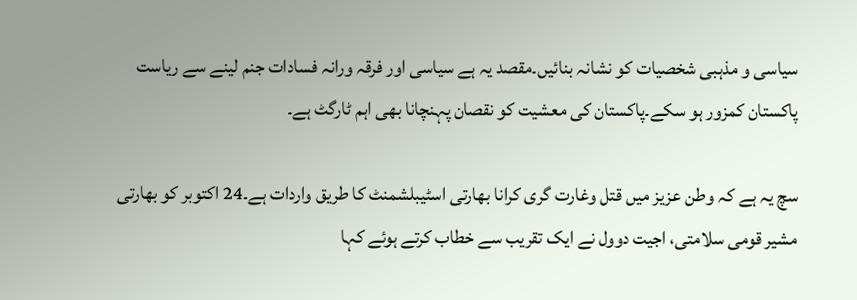سیاسی و مذہبی شخصیات کو نشانہ بنائیں۔مقصد یہ ہے سیاسی اور فرقہ ورانہ فسادات جنم لینے سے ریاست پاکستان کمزور ہو سکے۔پاکستان کی معشیت کو نقصان پہنچانا بھی اہم ٹارگٹ ہے۔

سچ یہ ہے کہ وطن عزیز میں قتل وغارت گری کرانا بھارتی اسٹیبلشمنٹ کا طریق واردات ہے۔24 اکتوبر کو بھارتی مشیر قومی سلامتی، اجیت دوول نے ایک تقریب سے خطاب کرتے ہوئے کہا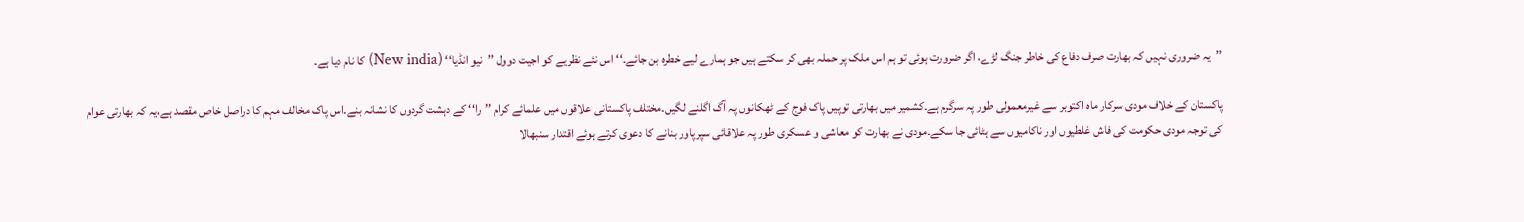’’یہ ضروری نہیں کہ بھارت صرف دفاع کی خاطر جنگ لڑے، اگر ضرورت ہوئی تو ہم اس ملک پر حملہ بھی کر سکتے ہیں جو ہمارے لیے خطرہ بن جائے۔‘‘ اس نئے نظریے کو اجیت دوول ’’نیو انڈیا‘‘ (New india) کا نام دیا ہے۔

پاکستان کے خلاف مودی سرکار ماہ اکتوبر سے غیرمعمولی طور پہ سرگرم ہے۔کشمیر میں بھارتی توپیں پاک فوج کے ٹھکانوں پہ آگ اگلنے لگیں۔مختلف پاکستانی علاقوں میں علمائے کرام ’’را‘‘ کے دہشت گردوں کا نشانہ بنے۔اس پاک مخالف مہم کا دراصل خاص مقصد ہے،یہ کہ بھارتی عوام کی توجہ مودی حکومت کی فاش غلطیوں اور ناکامیوں سے ہٹائی جا سکے۔مودی نے بھارت کو معاشی و عسکری طور پہ علاقائی سپرپاور بنانے کا دعوی کرتے ہوئے اقتدار سنبھالا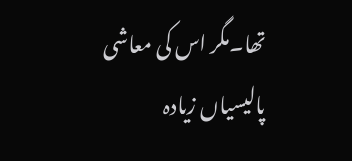تھا۔مگر اس کی معاشی پالیسیاں زیادہ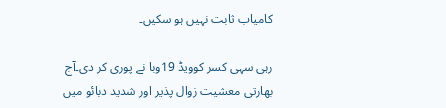کامیاب ثابت نہیں ہو سکیں۔

رہی سہی کسر کوویڈ 19وبا نے پوری کر دی۔آج بھارتی معشیت زوال پذیر اور شدید دبائو میں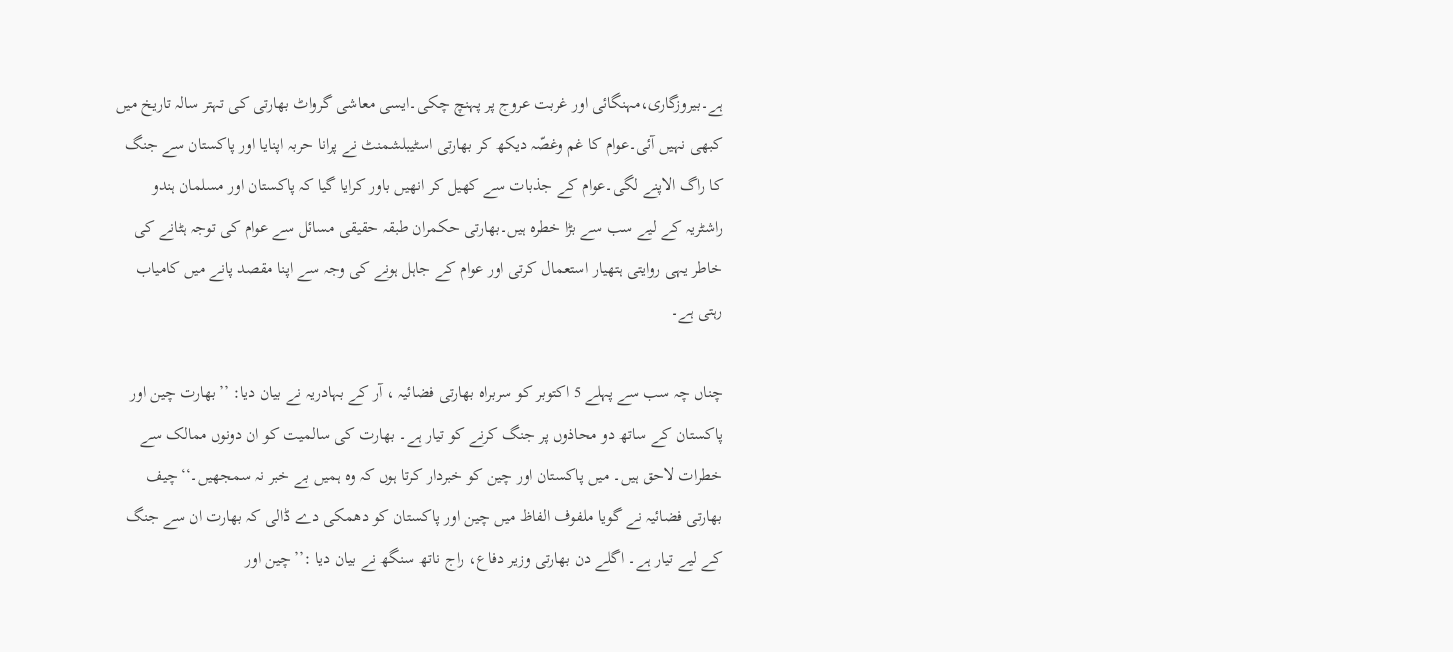ہے۔بیروزگاری،مہنگائی اور غربت عروج پر پہنچ چکی۔ایسی معاشی گرواٹ بھارتی کی تہتر سالہ تاریخ میں کبھی نہیں آئی۔عوام کا غم وغصّہ دیکھ کر بھارتی اسٹیبلشمنٹ نے پرانا حربہ اپنایا اور پاکستان سے جنگ کا راگ الاپنے لگی۔عوام کے جذبات سے کھیل کر انھیں باور کرایا گیا کہ پاکستان اور مسلمان ہندو راشٹریہ کے لیے سب سے بڑا خطرہ ہیں۔بھارتی حکمران طبقہ حقیقی مسائل سے عوام کی توجہ ہٹانے کی خاطر یہی روایتی ہتھیار استعمال کرتی اور عوام کے جاہل ہونے کی وجہ سے اپنا مقصد پانے میں کامیاب رہتی ہے۔

چناں چہ سب سے پہلے 5 اکتوبر کو سربراہ بھارتی فضائیہ ، آر کے بہادریہ نے بیان دیا: ’’بھارت چین اور پاکستان کے ساتھ دو محاذوں پر جنگ کرنے کو تیار ہے۔ بھارت کی سالمیت کو ان دونوں ممالک سے خطرات لاحق ہیں۔ میں پاکستان اور چین کو خبردار کرتا ہوں کہ وہ ہمیں بے خبر نہ سمجھیں۔‘‘چیف بھارتی فضائیہ نے گویا ملفوف الفاظ میں چین اور پاکستان کو دھمکی دے ڈالی کہ بھارت ان سے جنگ کے لیے تیار ہے۔ اگلے دن بھارتی وزیر دفاع، راج ناتھ سنگھ نے بیان دیا :’’چین اور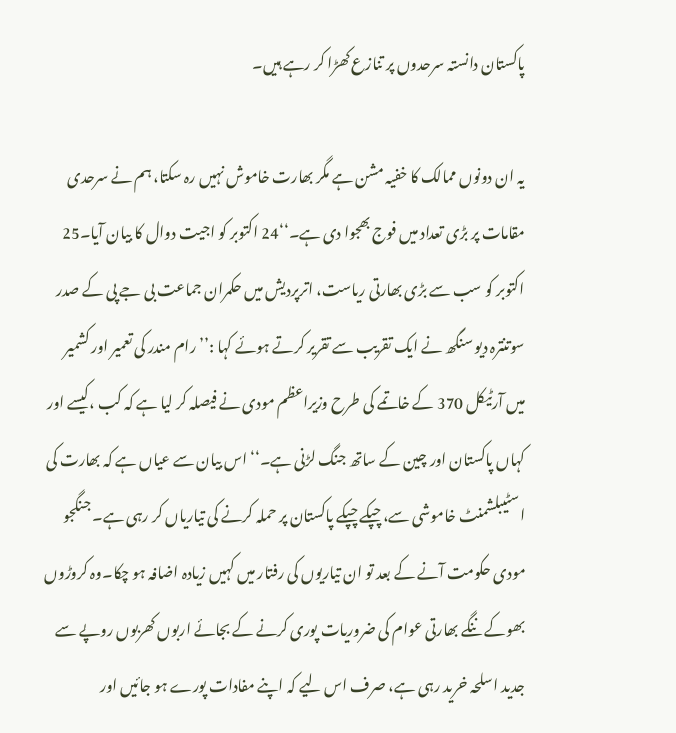پاکستان دانستہ سرحدوں پر تنازع کھڑا کر رہے ہیں۔

یہ ان دونوں ممالک کا خفیہ مشن ہے مگر بھارت خاموش نہیں رہ سکتا، ہم نے سرحدی مقامات پر بڑی تعداد میں فوج بھجوا دی ہے۔‘‘24 اکتوبر کو اجیت دوال کا بیان آیا۔25 اکتوبر کو سب سے بڑی بھارتی ریاست، اترپردیش میں حکمران جماعت بی جے پی کے صدر سوتنترہ دیو سنگھ نے ایک تقریب سے تقریر کرتے ہوئے کہا :’’رام مندر کی تعمیر اور کشمیر میں آرٹیکل 370 کے خاتمے کی طرح وزیراعظم مودی نے فیصلہ کر لیا ہے کہ کب ،کیسے اور کہاں پاکستان اور چین کے ساتھ جنگ لڑنی ہے۔‘‘ اس بیان سے عیاں ہے کہ بھارت کی اسٹیبلشمنٹ خاموشی سے، چپکے چپکے پاکستان پر حملہ کرنے کی تیاریاں کر رہی ہے۔ جنگجو مودی حکومت آنے کے بعد تو ان تیاریوں کی رفتار میں کہیں زیادہ اضافہ ہو چکا۔وہ کروڑوں بھوکے ننگے بھارتی عوام کی ضروریات پوری کرنے کے بجائے اربوں کھربوں روپے سے جدید اسلحہ خرید رہی ہے، صرف اس لیے کہ اپنے مفادات پورے ہو جائیں اور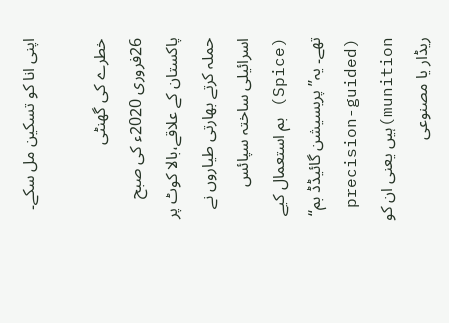اپنی انا کو تسکین مل سکے۔

خطرے کی گھنٹی
26فروری 2020ء کی صبح پاکستان کے علاقے،بالا کوٹ پر حملہ کرتے بھارتی طیاروں نے اسرائیلی ساختہ سپائس (Spice) بم استعمال کیے تھے۔ یہ’’ پریسیشن گائیڈڈ بم‘‘ (precision-guided munition)ہیں یعنی ان کو ریڈار یا مصنوعی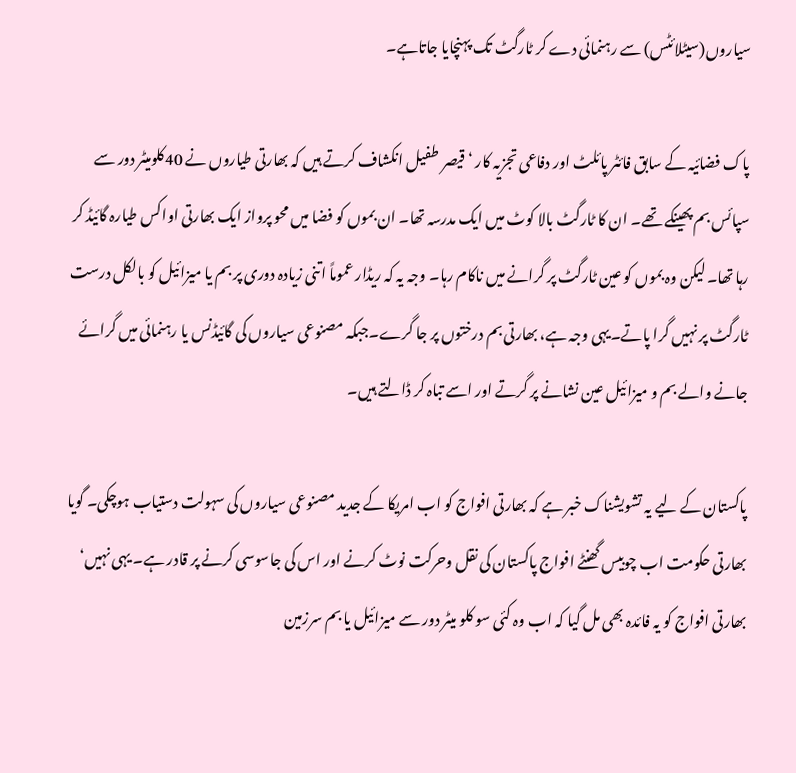سیاروں(سیٹلائٹس) سے رہنمائی دے کر ٹارگٹ تک پہنچایا جاتاہے۔

پاک فضائیہ کے سابق فائٹر پائلٹ اور دفاعی تجزیہ کار ‘ قیصر طفیل انکشاف کرتے ہیں کہ بھارتی طیاروں نے 40کلومیٹر دور سے سپائس بم پھینکے تھے۔ ان کا ٹارگٹ بالا کوٹ میں ایک مدرسہ تھا۔ ان بموں کو فضا میں محو پرواز ایک بھارتی اواکس طیارہ گائیڈ کر رہا تھا۔ لیکن وہ بموں کو عین ٹارگٹ پر گرانے میں ناکام رہا۔ وجہ یہ کہ ریڈار عموماً اتنی زیادہ دوری پر بم یا میزائیل کو بالکل درست ٹارگٹ پر نہیں گرا پاتے۔یہی وجہ ہے، بھارتی بم درختوں پر جا گرے۔جبکہ مصنوعی سیاروں کی گائیڈنس یا رہنمائی میں گرائے جانے والے بم و میزائیل عین نشانے پر گرتے اور اسے تباہ کر ڈالتے ہیں۔

پاکستان کے لیے یہ تشویشناک خبر ہے کہ بھارتی افواج کو اب امریکا کے جدید مصنوعی سیاروں کی سہولت دستیاب ہوچکی۔ گویا بھارتی حکومت اب چوبیس گھنٹے افواج پاکستان کی نقل وحرکت نوٹ کرنے اور اس کی جاسوسی کرنے پر قادر ہے۔ یہی نہیں‘ بھارتی افواج کو یہ فائدہ بھی مل گیا کہ اب وہ کئی سو کلو میٹر دور سے میزائیل یا بم سرزمین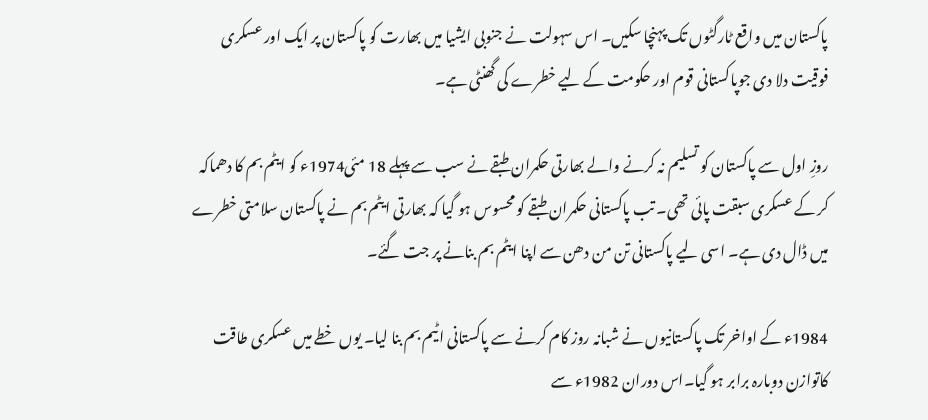پاکستان میں واقع ٹارگٹوں تک پہنچا سکیں۔ اس سہولت نے جنوبی ایشیا میں بھارت کو پاکستان پر ایک اور عسکری فوقیت دلا دی جوپاکستانی قوم اور حکومت کے لیے خطرے کی گھنٹی ہے۔

روزِ اول سے پاکستان کو تسلیم نہ کرنے والے بھارتی حکمران طبقے نے سب سے پہلے 18 مئی1974ء کو ایٹم بم کا دھماکہ کر کے عسکری سبقت پائی تھی۔ تب پاکستانی حکمران طبقے کو محسوس ہو گیا کہ بھارتی ایٹم بم نے پاکستان سلامتی خطرے میں ڈال دی ہے۔ اسی لیے پاکستانی تن من دھن سے اپنا ایٹم بم بنانے پر جت گئے۔

1984ء کے اواخر تک پاکستانیوں نے شبانہ روز کام کرنے سے پاکستانی اٹیم بم بنا لیا۔ یوں خطے میں عسکری طاقت کاتوازن دوبارہ برابر ہو گیا۔اس دوران 1982ء سے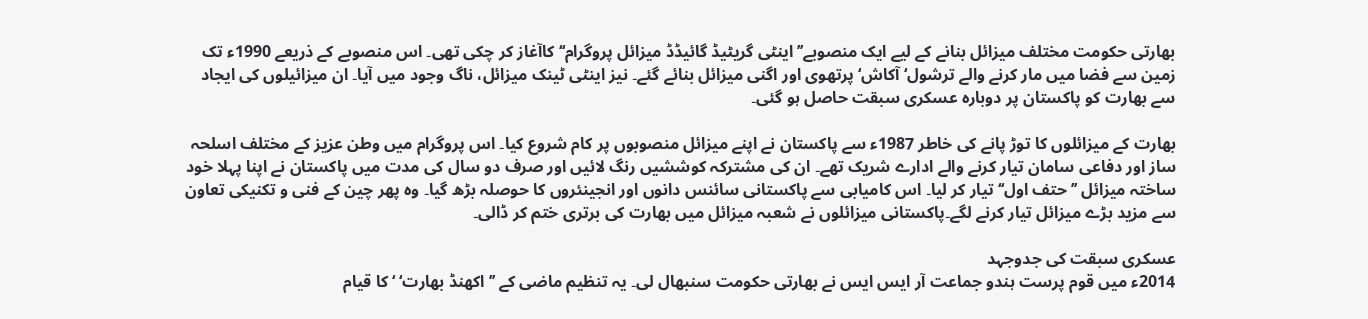بھارتی حکومت مختلف میزائل بنانے کے لیے ایک منصوبے’’ اینٹی گریٹیڈ گائیڈڈ میزائل پروگرام‘‘ کاآغاز کر چکی تھی۔ اس منصوبے کے ذریعے 1990ء تک زمین سے فضا میں مار کرنے والے ترشول‘ آکاش‘ پرتھوی اور اگنی میزائل بنائے گئے۔ نیز اینٹی ٹینک میزائل، ناگ وجود میں آیا۔ ان میزائیلوں کی ایجاد سے بھارت کو پاکستان پر دوبارہ عسکری سبقت حاصل ہو گئی۔

بھارت کے میزائلوں کا توڑ پانے کی خاطر 1987ء سے پاکستان نے اپنے میزائل منصوبوں پر کام شروع کیا۔ اس پروگرام میں وطن عزیز کے مختلف اسلحہ ساز اور دفاعی سامان تیار کرنے والے ادارے شریک تھے۔ ان کی مشترکہ کوششیں رنگ لائیں اور صرف دو سال کی مدت میں پاکستان نے اپنا پہلا خود ساختہ میزائل ’’حتف اول‘‘ تیار کر لیا۔ اس کامیابی سے پاکستانی سائنس دانوں اور انجینئروں کا حوصلہ بڑھ گیا۔ وہ پھر چین کے فنی و تکنیکی تعاون سے مزید بڑے میزائل تیار کرنے لگے۔پاکستانی میزائلوں نے شعبہ میزائل میں بھارت کی برتری ختم کر ڈالی۔

عسکری سبقت کی جدوجہد
2014ء میں قوم پرست ہندو جماعت آر ایس ایس نے بھارتی حکومت سنبھال لی۔ یہ تنظیم ماضی کے ’’اکھنڈ بھارت‘ ‘ کا قیام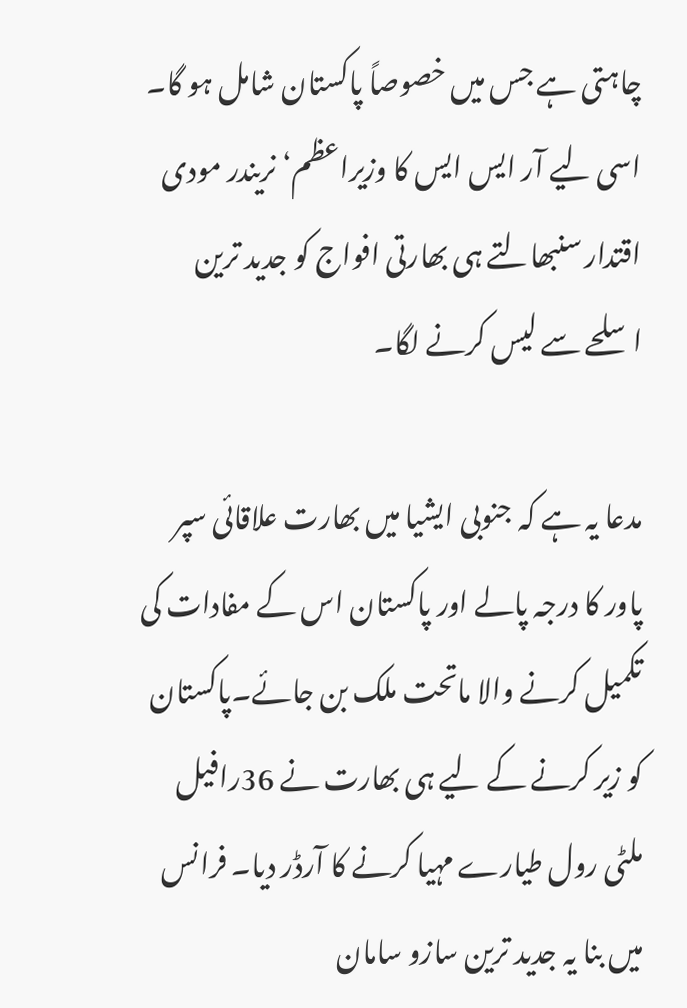چاہتی ہے جس میں خصوصاً پاکستان شامل ہو گا۔ اسی لیے آر ایس ایس کا وزیراعظم‘ نریندر مودی اقتدار سنبھالتے ہی بھارتی افواج کو جدید ترین اسلحے سے لیس کرنے لگا۔

مدعا یہ ہے کہ جنوبی ایشیا میں بھارت علاقائی سپر پاور کا درجہ پالے اور پاکستان اس کے مفادات کی تکمیل کرنے والا ماتحت ملک بن جائے۔پاکستان کو زیر کرنے کے لیے ہی بھارت نے 36رافیل ملٹی رول طیارے مہیا کرنے کا آرڈر دیا۔ فرانس میں بنا یہ جدید ترین سازو سامان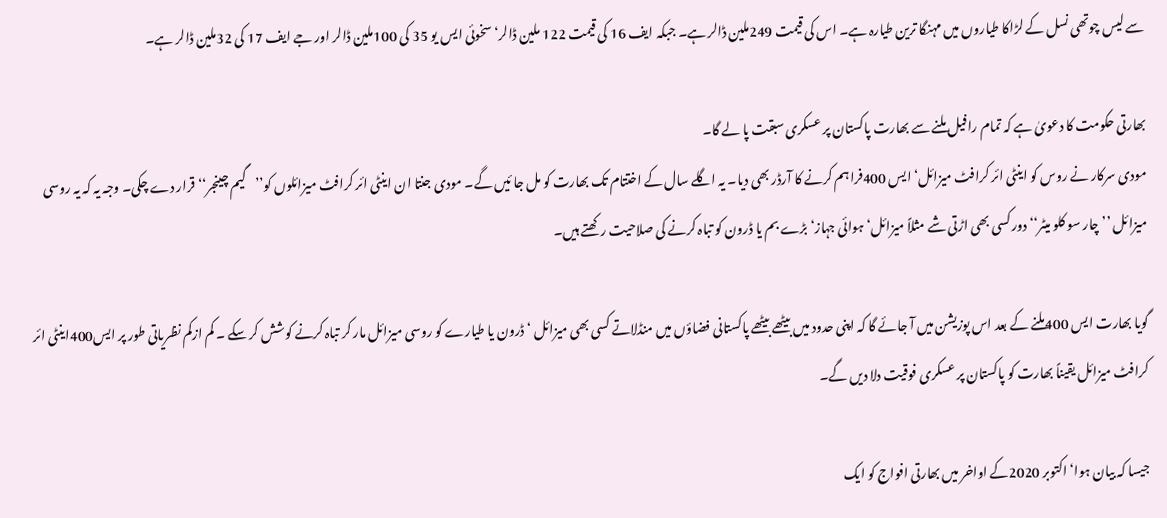سے لیس چوتھی نسل کے لڑاکا طیاروں میں مہنگا ترین طیارہ ہے۔ اس کی قیمت 249ملین ڈالر ہے۔ جبکہ ایف 16 کی قیمت 122 ملین ڈالر‘ سخوئی ایس یو 35 کی 100ملین ڈالر اور جے ایف 17 کی 32ملین ڈالر ہے۔

بھارتی حکومت کا دعویٰ ہے کہ تمام رافیل ملنے سے بھارت پاکستان پر عسکری سبقت پا لے گا۔
مودی سرکار نے روس کو اینٹی ائر کرافٹ میزائل‘ ایس 400فراہم کرنے کا آرڈر بھی دیا۔ یہ اگلے سال کے اختتام تک بھارت کو مل جا ئیں گے۔ مودی جنتا ان اینٹی ائر کرافٹ میزائلوں کو’’گیم چینجر‘‘ قرار دے چکی۔ وجہ یہ کہ یہ روسی میزائل ’’چار سو کلو میٹر‘‘ دور کسی بھی اڑتی شے مثلاً میزائل‘ ہوائی جہاز‘ بڑے بم یا ڈرون کو تباہ کرنے کی صلاحیت رکھتے ہیں۔

گویا بھارت ایس 400ملنے کے بعد اس پوزیشن میں آ جائے گا کہ اپنی حدود میں بیٹھے بیٹھے پاکستانی فضاؤں میں منڈلاتے کسی بھی میزائل ‘ ڈرون یا طیارے کو روسی میزائل مار کر تباہ کرنے کوشش کر سکے ۔ کم ازکم نظریاتی طور پر ایس400اینٹی ائر کرافٹ میزائل یقیناً بھارت کو پاکستان پر عسکری فوقیت دلا دیں گے۔

جیسا کہ بیان ہوا‘ اکتوبر 2020کے اواخر میں بھارتی افواج کو ایک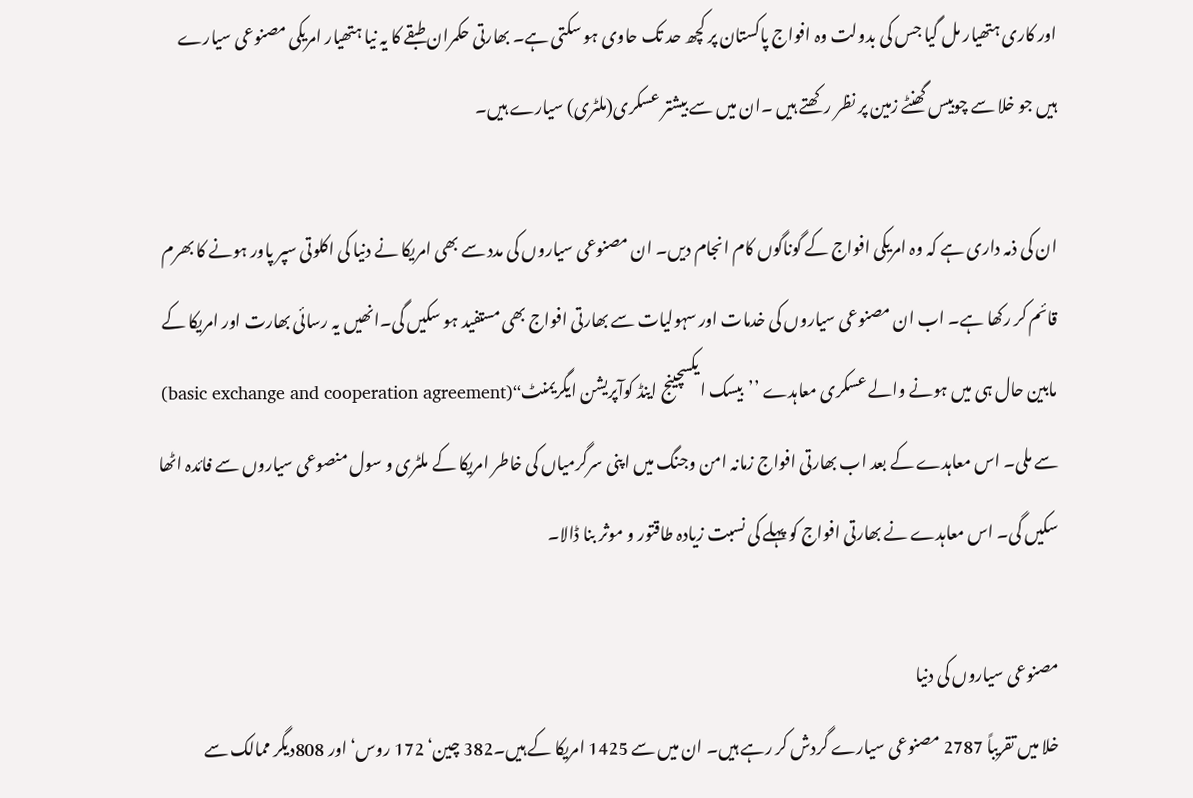اور کاری ہتھیار مل گیا جس کی بدولت وہ افواج پاکستان پر کچھ حد تک حاوی ہو سکتی ہے۔ بھارتی حکمران طبقے کا یہ نیا ہتھیار امریکی مصنوعی سیارے ہیں جو خلا سے چوبیس گھنٹے زمین پر نظر رکھتے ہیں ۔ان میں سے بیشتر عسکری(ملٹری) سیارے ہیں۔

ان کی ذمہ داری ہے کہ وہ امریکی افواج کے گوناگوں کام انجام دیں۔ ان مصنوعی سیاروں کی مدد سے بھی امریکا نے دنیا کی اکلوتی سپر پاور ہونے کا بھرم قائم کر رکھا ہے۔ اب ان مصنوعی سیاروں کی خدمات اور سہولیات سے بھارتی افواج بھی مستفید ہو سکیں گی۔انھیں یہ رسائی بھارت اور امریکا کے مابین حال ہی میں ہونے والے عسکری معاہدے ’’بیسک ایکسچینج اینڈ کوآپریشن ایگریمنٹ‘‘(basic exchange and cooperation agreement) سے ملی۔ اس معاہدے کے بعد اب بھارتی افواج زمانہ امن وجنگ میں اپنی سرگرمیاں کی خاطر امریکا کے ملٹری و سول منصوعی سیاروں سے فائدہ اٹھا سکیں گی۔ اس معاہدے نے بھارتی افواج کو پہلے کی نسبت زیادہ طاقتور و موثر بنا ڈالا۔

مصنوعی سیاروں کی دنیا
خلا میں تقریباً 2787 مصنوعی سیارے گردش کر رہے ہیں۔ ان میں سے 1425 امریکا کے ہیں۔382 چین‘ 172 روس‘ اور 808دیگر ممالک سے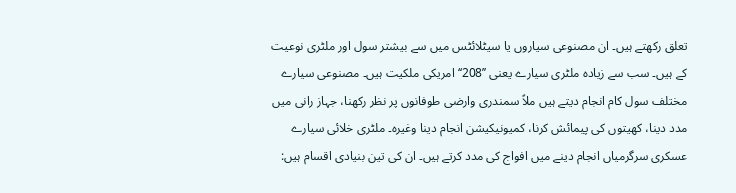تعلق رکھتے ہیں۔ ان مصنوعی سیاروں یا سیٹلائٹس میں سے بیشتر سول اور ملٹری نوعیت کے ہیں۔ سب سے زیادہ ملٹری سیارے یعنی ’’208‘‘ امریکی ملکیت ہیں۔ مصنوعی سیارے مختلف سول کام انجام دیتے ہیں ملاً سمندری وارضی طوفانوں پر نظر رکھنا، جہاز رانی میں مدد دینا، کھیتوں کی پیمائش کرنا، کمیونیکیشن انجام دینا وغیرہ۔ ملٹری خلائی سیارے عسکری سرگرمیاں انجام دینے میں افواج کی مدد کرتے ہیں۔ ان کی تین بنیادی اقسام ہیں: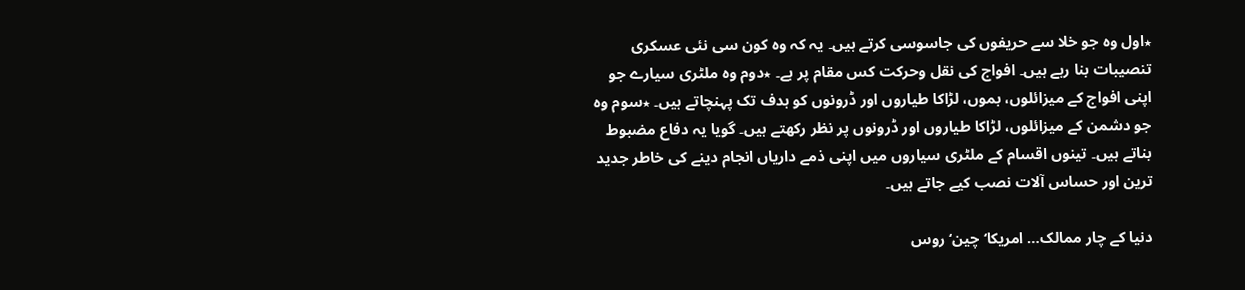٭اول وہ جو خلا سے حریفوں کی جاسوسی کرتے ہیں۔ یہ کہ وہ کون سی نئی عسکری تنصیبات بنا رہے ہیں۔ افواج کی نقل وحرکت کس مقام پر ہے۔ ٭دوم وہ ملٹری سیارے جو اپنی افواج کے میزائلوں، بموں، لڑاکا طیاروں اور ڈرونوں کو ہدف تک پہنچاتے ہیں۔ ٭سوم وہ جو دشمن کے میزائلوں، لڑاکا طیاروں اور ڈرونوں پر نظر رکھتے ہیں۔ گویا یہ دفاع مضبوط بناتے ہیں۔ تینوں اقسام کے ملٹری سیاروں میں اپنی ذمے داریاں انجام دینے کی خاطر جدید ترین اور حساس آلات نصب کیے جاتے ہیں۔

دنیا کے چار ممالک… امریکا‘ چین‘ روس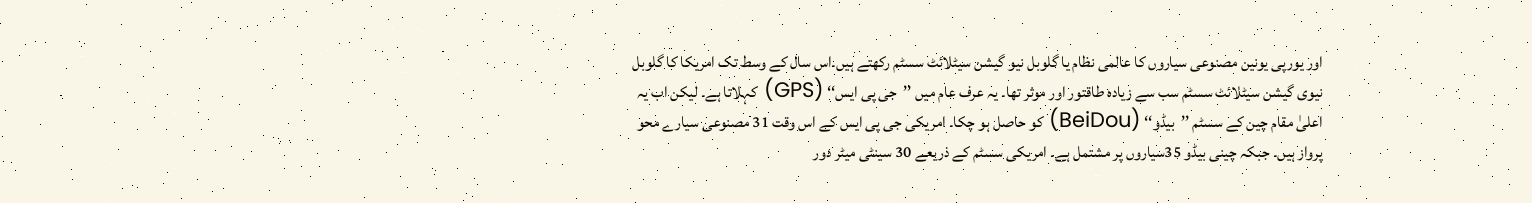اور یورپی یونین مصنوعی سیاروں کا عالمی نظام یا گلوبل نیو گیشن سیٹلائٹ سسٹم رکھتے ہیں۔اس سال کے وسط تک امریکا کا گلوبل نیوی گیشن سیٹلائٹ سسٹم سب سے زیادہ طاقتور اور موثر تھا۔ یہ عرف عام میں ’’جی پی ایس‘‘ (GPS) کہلاتا ہے۔ لیکن اب یہ اعلیٰ مقام چین کے سسٹم ’’بیڈو‘‘ (BeiDou) کو حاصل ہو چکا۔ امریکی جی پی ایس کے اس وقت 31 مصنوعی سیارے محو پرواز ہیں۔ جبکہ چینی بیڈو 35سیاروں پر مشتمل ہے۔ امریکی سسٹم کے ذریعے 30 سینٹی میٹر دور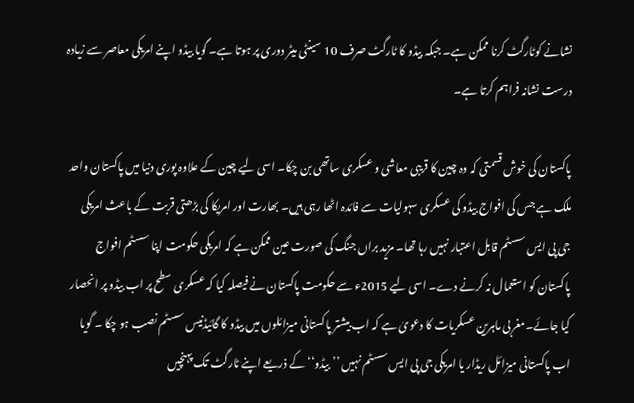نشانے کوٹارگٹ کرنا ممکن ہے۔ جبکہ بیڈو کا ٹارگٹ صرف 10 سینٹی میٹر دوری پر ہوتا ہے۔ گویا بیڈو اپنے امریکی معاصر سے زیادہ درست نشانہ فراہم کرتا ہے۔

پاکستان کی خوش قسمتی کہ وہ چین کا قریبی معاشی و عسکری ساتھی بن چکا۔ اسی لیے چین کے علاوہ پوری دنیا میں پاکستان واحد ملک ہے جس کی افواج بیڈو کی عسکری سہولیات سے فائدہ اٹھا رہی ہیں۔ بھارت اور امریکا کی بڑھتی قربت کے باعث امریکی جی پی ایس سسٹم قابل اعتبار نہیں رہا تھا۔ مزید براں جنگ کی صورت عین ممکن ہے کہ امریکی حکومت اپنا سسٹم افواج پاکستان کو استعمال نہ کرنے دے۔ اسی لیے 2015ء سے حکومت پاکستان نے فیصلہ کیا کہ عسکری سطح پر اب بیڈو پر انحصار کیا جائے۔مغربی ماہرین عسکریات کا دعویٰ ہے کہ اب بیشتر پاکستانی میزائلوں میں بیڈو کا گائیڈنیس سسٹم نصب ہو چکا ۔ گویا اب پاکستانی میزائل ریڈار یا امریکی جی پی ایس سسٹم نہیں ’’بیڈو‘‘ کے ذریعے اپنے ٹارگٹ تک پہنچیں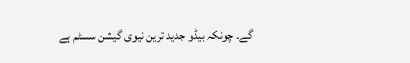گے۔ چونکہ بیڈو جدید ترین نیوی گیشن سسٹم ہے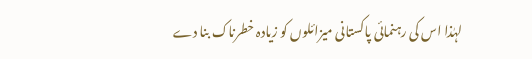لہٰذا اس کی رہنمائی پاکستانی میزائلوں کو زیادہ خطرناک بنا دے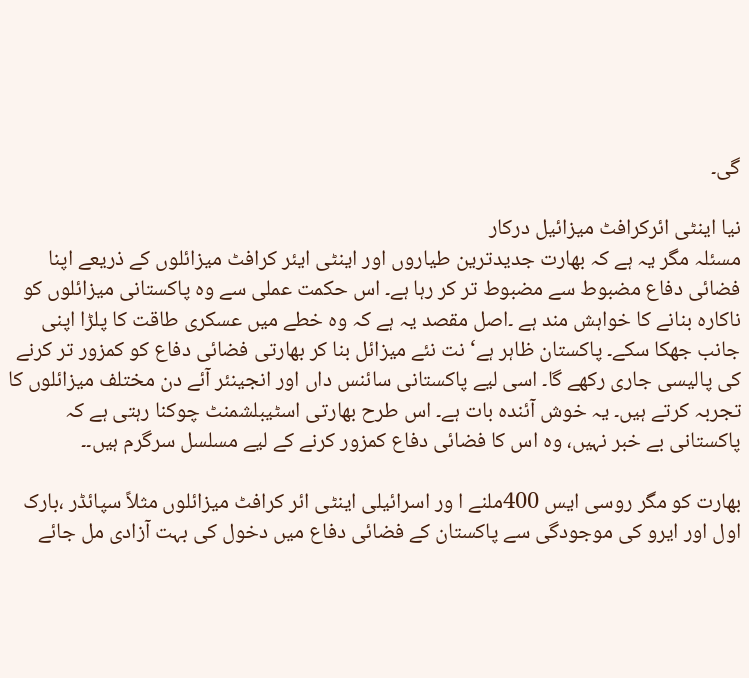گی۔

نیا اینٹی ائرکرافٹ میزائیل درکار
مسئلہ مگر یہ ہے کہ بھارت جدیدترین طیاروں اور اینٹی ایئر کرافٹ میزائلوں کے ذریعے اپنا فضائی دفاع مضبوط سے مضبوط تر کر رہا ہے۔ اس حکمت عملی سے وہ پاکستانی میزائلوں کو ناکارہ بنانے کا خواہش مند ہے ۔اصل مقصد یہ ہے کہ وہ خطے میں عسکری طاقت کا پلڑا اپنی جانب جھکا سکے۔ پاکستان ظاہر ہے‘ نت نئے میزائل بنا کر بھارتی فضائی دفاع کو کمزور تر کرنے کی پالیسی جاری رکھے گا۔ اسی لیے پاکستانی سائنس داں اور انجینئر آئے دن مختلف میزائلوں کا تجربہ کرتے ہیں۔ یہ خوش آئندہ بات ہے۔ اس طرح بھارتی اسٹیبلشمنٹ چوکنا رہتی ہے کہ پاکستانی بے خبر نہیں، وہ اس کا فضائی دفاع کمزور کرنے کے لیے مسلسل سرگرم ہیں۔۔

بھارت کو مگر روسی ایس 400ملنے ا ور اسرائیلی اینٹی ائر کرافٹ میزائلوں مثلاً سپائڈر ،بارک اول اور ایرو کی موجودگی سے پاکستان کے فضائی دفاع میں دخول کی بہت آزادی مل جائے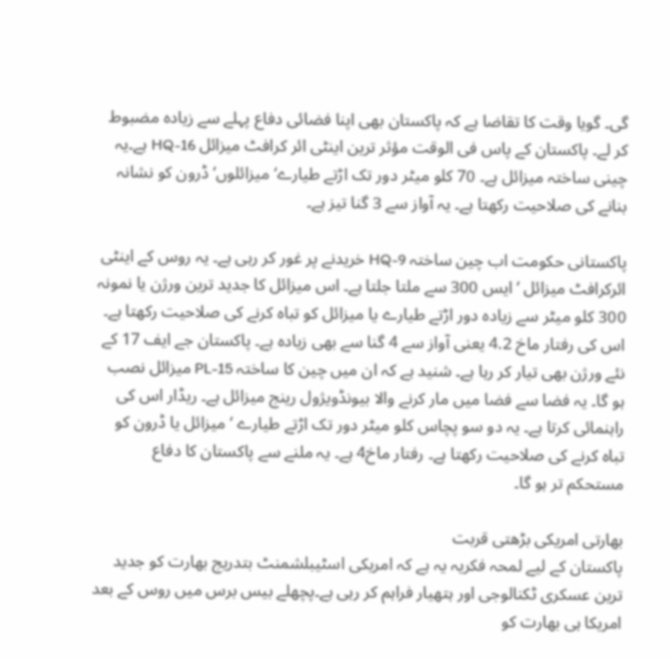گی۔ گویا وقت کا تقاضا ہے کہ پاکستان بھی اپنا فضائی دفاع پہلے سے زیادہ مضبوط کر لے۔ پاکستان کے پاس فی الوقت مؤثر ترین اینٹی ائر کرافٹ میزائل HQ-16 ہے۔یہ چینی ساختہ میزائل ہے۔ 70 کلو میٹر دور تک اڑتے طیارے‘ میزائلوں‘ ڈرون کو نشانہ بنانے کی صلاحیت رکھتا ہے۔ یہ آواز سے 3 گنا تیز ہے۔

پاکستانی حکومت اب چین ساختہ HQ-9 خریدنے پر غور کر رہی ہے۔ یہ روس کے اینٹی ائرکرافٹ میزائل ‘ ایس 300 سے ملتا جلتا ہے۔ اس میزائل کا جدید ترین ورژن یا نمونہ 300 کلو میٹر سے زیادہ دور اڑتے طیارے یا میزائل کو تباہ کرنے کی صلاحیت رکھتا ہے۔ اس کی رفتار ماخ 4.2 یعنی آواز سے 4 گنا سے بھی زیادہ ہے۔ پاکستان جے ایف 17 کے نئے ورژن بھی تیار کر رہا ہے۔ شنید ہے کہ ان میں چین کا ساختہ PL-15 میزائل نصب ہو گا۔ یہ فضا سے فضا میں مار کرنے والا بیونڈویژول رینج میزائل ہے۔ ریڈار اس کی راہنمائی کرتا ہے۔ یہ دو سو پچاس کلو میٹر دور تک اڑتے طیارے ‘ میزائل یا ڈرون کو تباہ کرنے کی صلاحیت رکھتا ہے۔ رفتار ماخ4 ہے۔ یہ ملنے سے پاکستان کا دفاع مستحکم تر ہو گا۔

بھارتی امریکی بڑھتی قربت
پاکستان کے لیے لمحہ فکریہ یہ ہے کہ امریکی اسٹیبلشمنٹ بتدریج بھارت کو جدید ترین عسکری ٹکنالوجی اور ہتھیار فراہم کر رہی ہے۔پچھلے بیس برس میں روس کے بعد امریکا ہی بھارت کو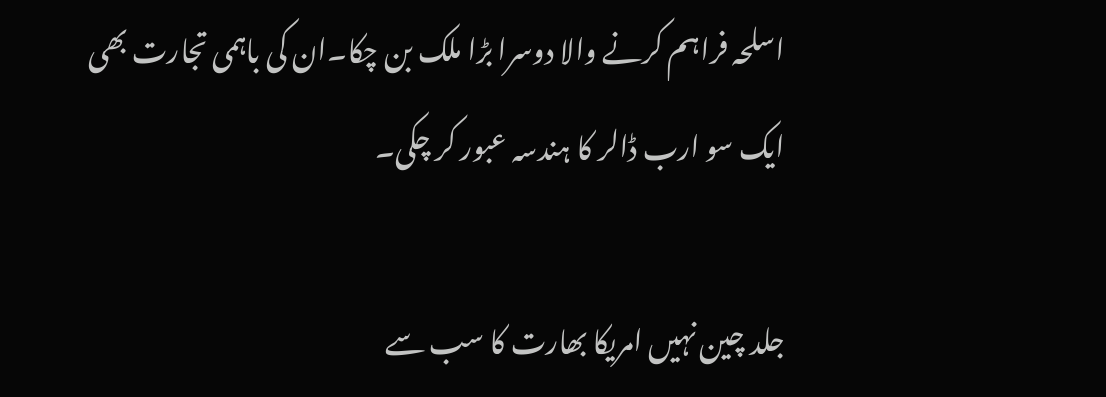اسلحہ فراہم کرنے والا دوسرا بڑا ملک بن چکا۔ان کی باہمی تجارت بھی ایک سو ارب ڈالر کا ہندسہ عبور کر چکی۔

جلد چین نہیں امریکا بھارت کا سب سے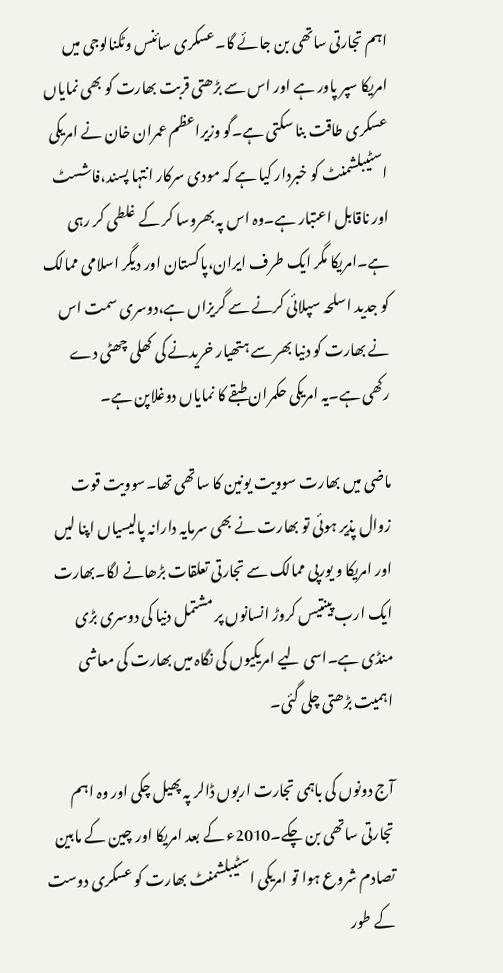اہم تجارتی ساتھی بن جائے گا۔عسکری سائنس وٹکنالوجی میں امریکا سپر پاور ہے اور اس سے بڑھتی قربت بھارت کو بھی نمایاں عسکری طاقت بنا سکتی ہے۔گو وزیراعظم عمران خان نے امریکی اسٹیبلشمنٹ کو خبردار کیا ہے کہ مودی سرکار انتہا پسند،فاشسٹ اور ناقابل اعتبار ہے۔وہ اس پہ بھروسا کر کے غلطی کر رہی ہے۔امریکا مگر ایک طرف ایران،پاکستان اور دیگر اسلامی ممالک کو جدید اسلحہ سپلائی کرنے سے گریزاں ہے،دوسری سمت اس نے بھارت کو دنیا بھر سے ہتھیار خریدنے کی کھلی چھٹی دے رکھی ہے۔یہ امریکی حکمران طبقے کا نمایاں دوغلاپن ہے۔

ماضی میں بھارت سوویت یونین کا ساتھی تھا۔سوویت قوت زوال پذیر ہوئی تو بھارت نے بھی سرمایہ دارانہ پالیسیاں اپنا لیں اور امریکا و یورپی ممالک سے تجارتی تعلقات بڑھانے لگا۔بھارت ایک ارب پینتیس کروڑ انسانوں پر مشتمل دنیا کی دوسری بڑی منڈی ہے۔اسی لیے امریکیوں کی نگاہ میں بھارت کی معاشی اہمیت بڑھتی چلی گئی۔

آج دونوں کی باہمی تجارت اربوں ڈالر پہ پھیل چکی اور وہ اہم تجارتی ساتھی بن چکے۔2010ء کے بعد امریکا اور چین کے مابین تصادم شروع ہوا تو امریکی اسٹیبلشمنٹ بھارت کو عسکری دوست کے طور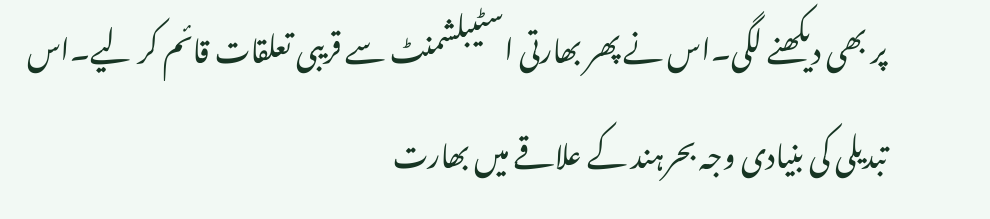پر بھی دیکھنے لگی۔اس نے پھر بھارتی اسٹیبلشمنٹ سے قریبی تعلقات قائم کر لیے۔اس تبدیلی کی بنیادی وجہ بحرہند کے علاقے میں بھارت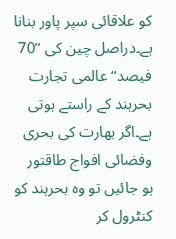کو علاقائی سپر پاور بنانا ہے۔دراصل چین کی ’’70 فیصد‘‘عالمی تجارت بحرہند کے راستے ہوتی ہے۔اگر بھارت کی بحری وفضائی افواج طاقتور ہو جائیں تو وہ بحرہند کو کنٹرول کر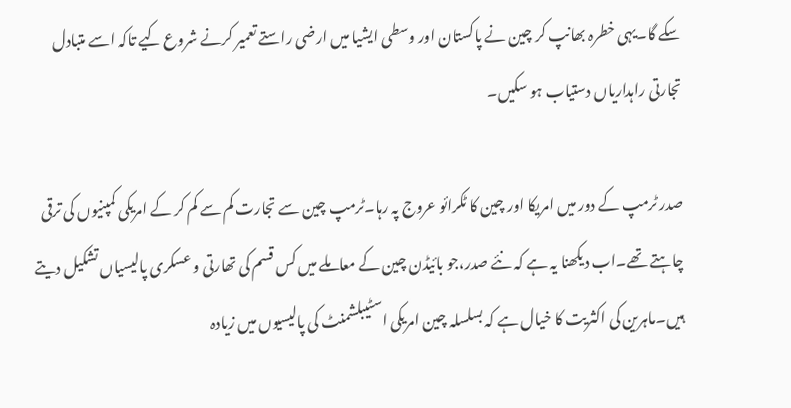سکے گا۔یہی خطرہ بھانپ کر چین نے پاکستان اور وسطی ایشیا میں ارضی راستے تعمیر کرنے شروع کیے تاکہ اسے متبادل تجارتی راہداریاں دستیاب ہو سکیں۔

صدر ٹرمپ کے دور میں امریکا اور چین کا ٹکرائو عروج پہ رہا۔ٹرمپ چین سے تجارت کم سے کم کر کے امریکی کمپنیوں کی ترقی چاہتے تھے۔اب دیکھنا یہ ہے کہ نئے صدر،جو بائیڈن چین کے معاملے میں کس قسم کی تھارتی و عسکری پالیسیاں تشکیل دیتے ہیں۔ماہرین کی اکثریت کا خیال ہے کہ بسلسلہ چین امریکی اسٹیبلشمنٹ کی پالیسیوں میں زیادہ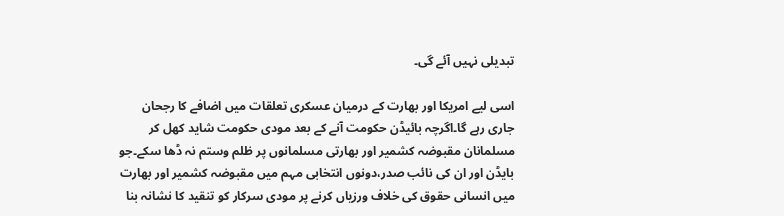تبدیلی نہیں آئے گی۔

اسی لیے امریکا اور بھارت کے درمیان عسکری تعلقات میں اضافے کا رجحان جاری رہے گا۔اگرچہ بائیڈن حکومت آنے کے بعد مودی حکومت شاید کھل کر مسلمانان مقبوضہ کشمیر اور بھارتی مسلمانوں پر ظلم وستم نہ ڈھا سکے۔جو بایڈن اور ان کی نائب صدر،دونوں انتخابی مہم میں مقبوضہ کشمیر اور بھارت میں انسانی حقوق کی خلاف ورزیاں کرنے پر مودی سرکار کو تنقید کا نشانہ بنا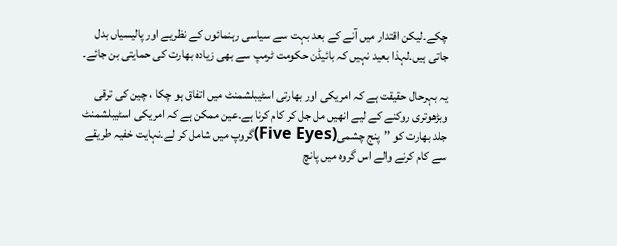چکے۔لیکن اقتدار میں آنے کے بعد بہت سے سیاسی رہنمائوں کے نظریے اور پالیسیاں بدل جاتی ہیں۔لہذا بعید نہیں کہ بائیڈن حکومت ٹرمپ سے بھی زیادہ بھارت کی حمایتی بن جائے۔

یہ بہرحال حقیقت ہے کہ امریکی اور بھارتی اسٹیبلشمنٹ میں اتفاق ہو چکا ، چین کی ترقی وبڑھوتری روکنے کے لیے انھیں مل جل کر کام کرنا ہے۔عین ممکن ہے کہ امریکی اسٹیبلشمنٹ جلد بھارت کو ’’پنج چشمی(Five Eyes)گروپ میں شامل کر لے۔نہایت خفیہ طریقے سے کام کرنے والے اس گروہ میں پانچ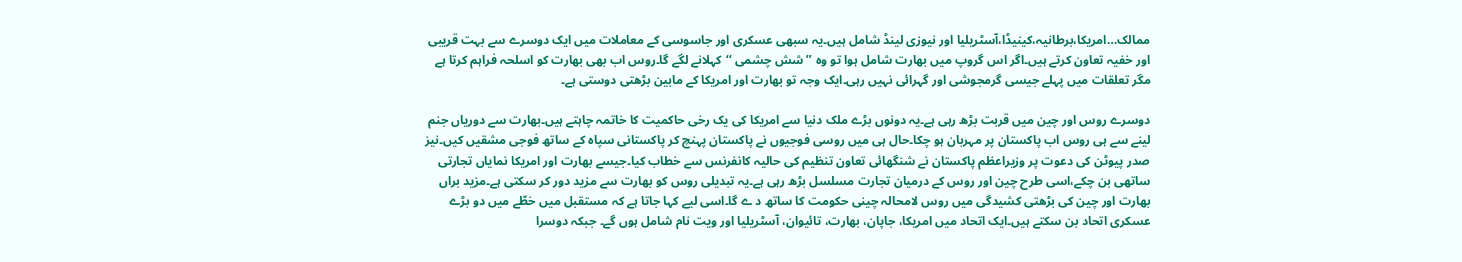ممالک…امریکا،برطانیہ،کینیڈا،آسٹریلیا اور نیوزی لینڈ شامل ہیں۔یہ سبھی عسکری اور جاسوسی کے معاملات میں ایک دوسرے سے بہت قریبی اور خفیہ تعاون کرتے ہیں۔اگر اس گروپ میں بھارت شامل ہوا تو وہ ’’شش چشمی ‘‘کہلانے لگے گا۔روس اب بھی بھارت کو اسلحہ فراہم کرتا ہے مگر تعلقات میں پہلے جیسی گرمجوشی اور گہرائی نہیں رہی۔ایک وجہ تو بھارت اور امریکا کے مابین بڑھتی دوستی ہے۔

دوسرے روس اور چین میں قربت بڑھ رہی ہے۔یہ دونوں بڑے ملک دنیا سے امریکا کی یک رخی حاکمیت کا خاتمہ چاہتے ہیں۔بھارت سے دوریاں جنم لینے سے ہی روس اب پاکستان پر مہربان ہو چکا۔حال ہی میں روسی فوجیوں نے پاکستان پہنچ کر پاکستانی سپاہ کے ساتھ فوجی مشقیں کیں۔نیز صدر پیوٹن کی دعوت پر وزیراعظم پاکستان نے شنگھائی تعاون تنظیم کی حالیہ کانفرنس سے خطاب کیا۔جیسے بھارت اور امریکا نمایاں تجارتی ساتھی بن چکے،اسی طرح چین اور روس کے درمیان تجارت مسلسل بڑھ رہی ہے۔یہ تبدیلی روس کو بھارت سے مزید دور کر سکتی ہے۔مزید براں بھارت اور چین کی بڑھتی کشیدگی میں روس لامحالہ چینی حکومت کا ساتھ د ے گا۔اسی لیے کہا جاتا ہے کہ مستقبل میں خطّے میں دو بڑے عسکری اتحاد بن سکتے ہیں۔ایک اتحاد میں امریکا، جاپان، بھارت، تائیوان، آسٹریلیا اور ویت نام شامل ہوں گے۔ جبکہ دوسرا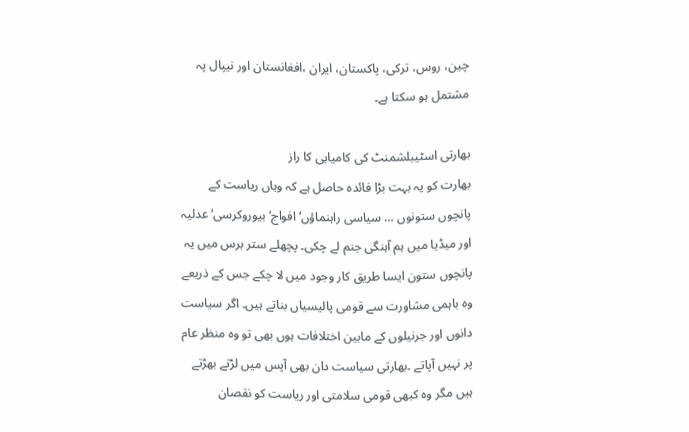چین، روس، ترکی، پاکستان، ایران ،افغانستان اور نیپال پہ مشتمل ہو سکتا ہے۔

بھارتی اسٹیبلشمنٹ کی کامیابی کا راز
بھارت کو یہ بہت بڑا فائدہ حاصل ہے کہ وہاں ریاست کے پانچوں ستونوں … سیاسی راہنماؤں‘ افواج‘ بیوروکرسی‘ عدلیہ اور میڈیا میں ہم آہنگی جنم لے چکی۔ پچھلے ستر برس میں یہ پانچوں ستون ایسا طریق کار وجود میں لا چکے جس کے ذریعے وہ باہمی مشاورت سے قومی پالیسیاں بناتے ہیں۔ اگر سیاست دانوں اور جرنیلوں کے مابین اختلافات ہوں بھی تو وہ منظر عام پر نہیں آپاتے ۔بھارتی سیاست دان بھی آپس میں لڑتے بھڑتے ہیں مگر وہ کبھی قومی سلامتی اور ریاست کو نقصان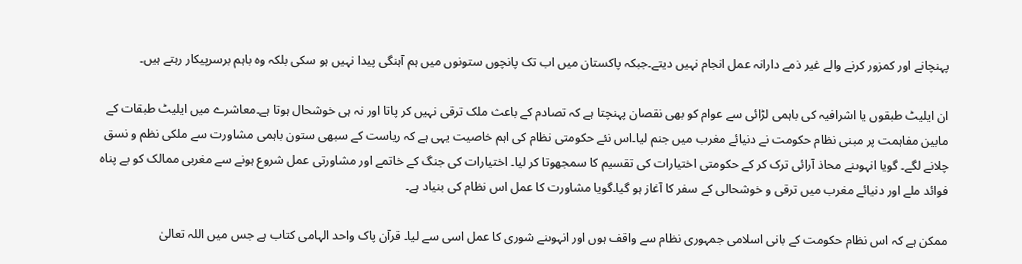پہنچانے اور کمزور کرنے والے غیر ذمے دارانہ عمل انجام نہیں دیتے۔جبکہ پاکستان میں اب تک پانچوں ستونوں میں ہم آہنگی پیدا نہیں ہو سکی بلکہ وہ باہم برسرپیکار رہتے ہیں۔

ان ایلیٹ طبقوں یا اشرافیہ کی باہمی لڑائی سے عوام کو بھی نقصان پہنچتا ہے کہ تصادم کے باعث ملک ترقی نہیں کر پاتا اور نہ ہی خوشحال ہوتا ہے۔معاشرے میں ایلیٹ طبقات کے مابین مفاہمت پر مبنی نظام حکومت نے دنیائے مغرب میں جنم لیا۔اس نئے حکومتی نظام کی اہم خاصیت یہی ہے کہ ریاست کے سبھی ستون باہمی مشاورت سے ملکی نظم و نسق چلانے لگے۔ گویا انہوںنے محاذ آرائی ترک کر کے حکومتی اختیارات کی تقسیم کا سمجھوتا کر لیا۔ اختیارات کی جنگ کے خاتمے اور مشاورتی عمل شروع ہونے سے مغربی ممالک کو بے پناہ فوائد ملے اور دنیائے مغرب میں ترقی و خوشحالی کے سفر کا آغاز ہو گیا۔گویا مشاورت کا عمل اس نظام کی بنیاد ہے۔

ممکن ہے کہ اس نظام حکومت کے بانی اسلامی جمہوری نظام سے واقف ہوں اور انہوںنے شوری کا عمل اسی سے لیا۔ قرآن پاک واحد الہامی کتاب ہے جس میں اللہ تعالیٰ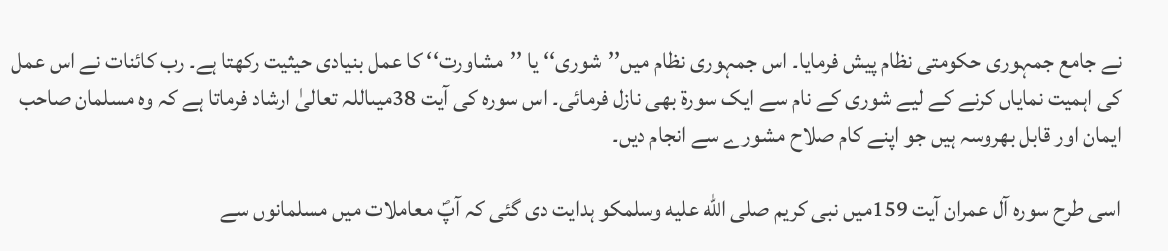نے جامع جمہوری حکومتی نظام پیش فرمایا۔ اس جمہوری نظام میں’’شوری‘‘ یا ’’مشاورت‘‘ کا عمل بنیادی حیثیت رکھتا ہے۔ رب کائنات نے اس عمل کی اہمیت نمایاں کرنے کے لیے شوری کے نام سے ایک سورۃ بھی نازل فرمائی۔ اس سورہ کی آیت 38میںاللہ تعالیٰ ارشاد فرماتا ہے کہ وہ مسلمان صاحب ایمان اور قابل بھروسہ ہیں جو اپنے کام صلاح مشورے سے انجام دیں۔

اسی طرح سورہ آل عمران آیت 159میں نبی کریم صلى الله عليه وسلمکو ہدایت دی گئی کہ آپؐ معاملات میں مسلمانوں سے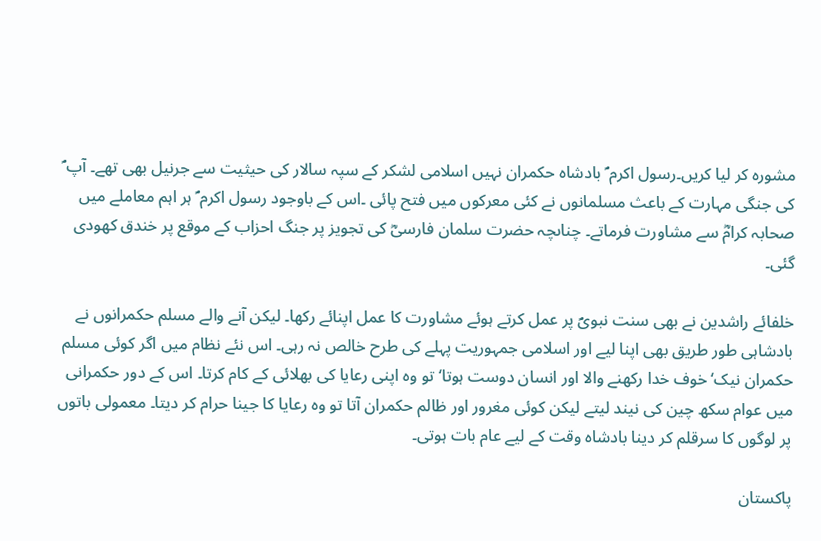مشورہ کر لیا کریں۔رسول اکرم ؐ بادشاہ حکمران نہیں اسلامی لشکر کے سپہ سالار کی حیثیت سے جرنیل بھی تھے۔ آپ ؐ کی جنگی مہارت کے باعث مسلمانوں نے کئی معرکوں میں فتح پائی ۔اس کے باوجود رسول اکرم ؐ ہر اہم معاملے میں صحابہ کرامؓ سے مشاورت فرماتے۔ چناںچہ حضرت سلمان فارسیؓ کی تجویز پر جنگ احزاب کے موقع پر خندق کھودی گئی۔

خلفائے راشدین نے بھی سنت نبویؐ پر عمل کرتے ہوئے مشاورت کا عمل اپنائے رکھا۔ لیکن آنے والے مسلم حکمرانوں نے بادشاہی طور طریق بھی اپنا لیے اور اسلامی جمہوریت پہلے کی طرح خالص نہ رہی۔ اس نئے نظام میں اگر کوئی مسلم حکمران نیک‘ خوف خدا رکھنے والا اور انسان دوست ہوتا‘ تو وہ اپنی رعایا کی بھلائی کے کام کرتا۔ اس کے دور حکمرانی میں عوام سکھ چین کی نیند لیتے لیکن کوئی مغرور اور ظالم حکمران آتا تو وہ رعایا کا جینا حرام کر دیتا۔ معمولی باتوں پر لوگوں کا سرقلم کر دینا بادشاہ وقت کے لیے عام بات ہوتی۔

پاکستان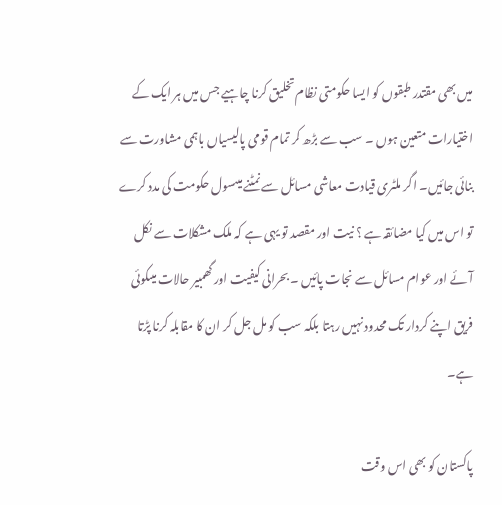میں بھی مقتدر طبقوں کو ایسا حکومتی نظام تخلیق کرنا چاہیے جس میں ہر ایک کے اختیارات متعین ہوں ۔ سب سے بڑھ کر تمام قومی پالیسیاں باہمی مشاورت سے بنائی جائیں۔ اگر ملٹری قیادت معاشی مسائل سے نمٹنے میںسول حکومت کی مدد کرے تو اس میں کیا مضائقہ ہے ؟ نیت اور مقصد تو یہی ہے کہ ملک مشکلات سے نکل آئے اور عوام مسائل سے نجات پائیں ۔ بحرانی کیفیت اور گھمبیر حالات میںکوئی فریق اپنے کردار تک محدود نہیں رہتا بلکہ سب کو مل جل کر ان کا مقابلہ کرنا پڑتا ہے۔

پاکستان کو بھی اس وقت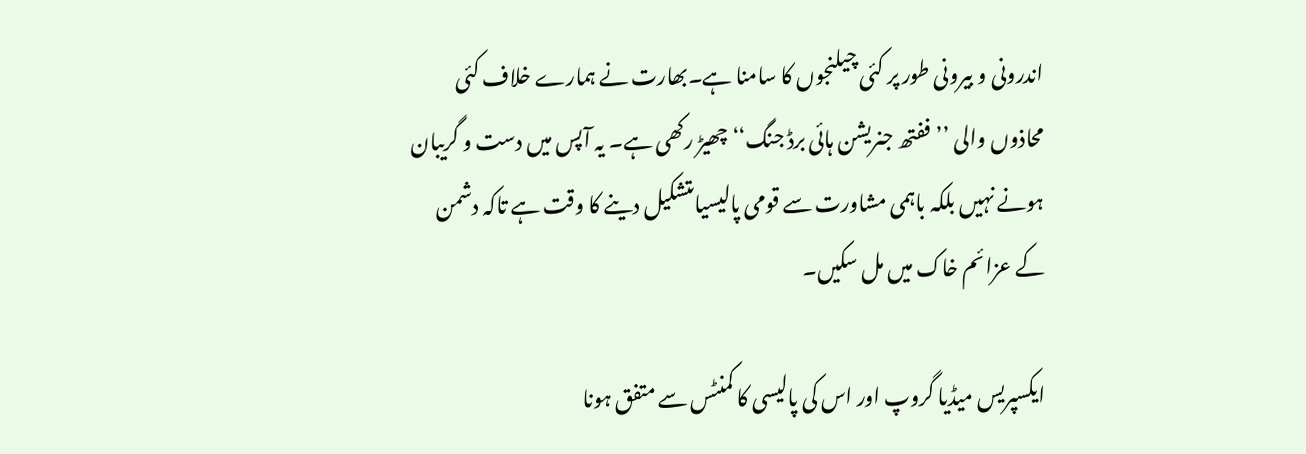اندرونی و بیرونی طور پر کئی چیلنجوں کا سامنا ہے۔بھارت نے ہمارے خلاف کئی محاذوں والی ’’ففتھ جنریشن ہائی برڈ جنگ‘‘ چھیڑ رکھی ہے۔ یہ آپس میں دست و گریبان ہونے نہیں بلکہ باہمی مشاورت سے قومی پالیسیاںتشکیل دینے کا وقت ہے تاکہ دشمن کے عزائم خاک میں مل سکیں۔

ایکسپریس میڈیا گروپ اور اس کی پالیسی کا کمنٹس سے متفق ہونا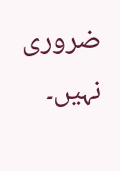ضروری نہیں۔